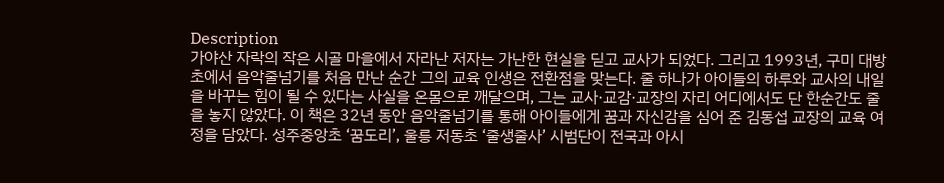Description
가야산 자락의 작은 시골 마을에서 자라난 저자는 가난한 현실을 딛고 교사가 되었다. 그리고 1993년, 구미 대방초에서 음악줄넘기를 처음 만난 순간 그의 교육 인생은 전환점을 맞는다. 줄 하나가 아이들의 하루와 교사의 내일을 바꾸는 힘이 될 수 있다는 사실을 온몸으로 깨달으며, 그는 교사·교감·교장의 자리 어디에서도 단 한순간도 줄을 놓지 않았다. 이 책은 32년 동안 음악줄넘기를 통해 아이들에게 꿈과 자신감을 심어 준 김동섭 교장의 교육 여정을 담았다. 성주중앙초 ‘꿈도리’, 울릉 저동초 ‘줄생줄사’ 시범단이 전국과 아시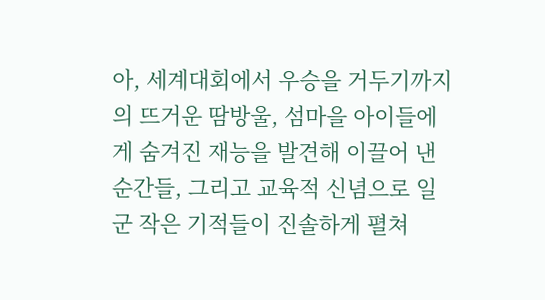아, 세계대회에서 우승을 거두기까지의 뜨거운 땀방울, 섬마을 아이들에게 숨겨진 재능을 발견해 이끌어 낸 순간들, 그리고 교육적 신념으로 일군 작은 기적들이 진솔하게 펼쳐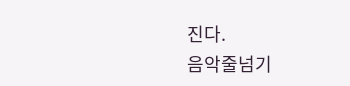진다.
음악줄넘기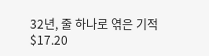32년, 줄 하나로 엮은 기적
$17.20